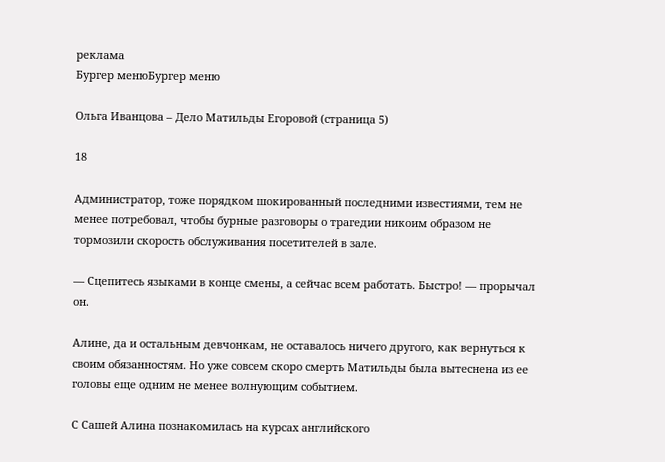реклама
Бургер менюБургер меню

Ольга Иванцова – Дело Матильды Егоровой (страница 5)

18

Администратор, тоже порядком шокированный последними известиями, тем не менее потребовал, чтобы бурные разговоры о трагедии никоим образом не тормозили скорость обслуживания посетителей в зале.

— Сцепитесь языками в конце смены, а сейчас всем работать. Быстро! — прорычал он.

Алине, да и остальным девчонкам, не оставалось ничего другого, как вернуться к своим обязанностям. Но уже совсем скоро смерть Матильды была вытеснена из ее головы еще одним не менее волнующим событием.

С Сашей Алина познакомилась на курсах английского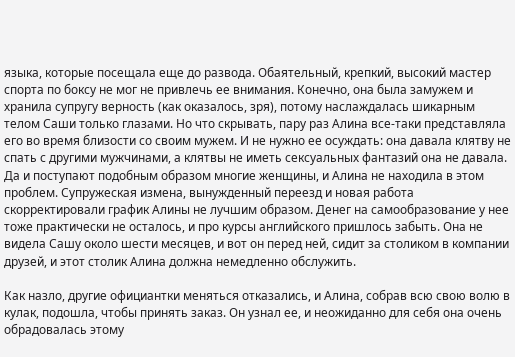языка, которые посещала еще до развода. Обаятельный, крепкий, высокий мастер спорта по боксу не мог не привлечь ее внимания. Конечно, она была замужем и хранила супругу верность (как оказалось, зря), потому наслаждалась шикарным телом Саши только глазами. Но что скрывать, пару раз Алина все-таки представляла его во время близости со своим мужем. И не нужно ее осуждать: она давала клятву не спать с другими мужчинами, а клятвы не иметь сексуальных фантазий она не давала. Да и поступают подобным образом многие женщины, и Алина не находила в этом проблем. Супружеская измена, вынужденный переезд и новая работа скорректировали график Алины не лучшим образом. Денег на самообразование у нее тоже практически не осталось, и про курсы английского пришлось забыть. Она не видела Сашу около шести месяцев, и вот он перед ней, сидит за столиком в компании друзей, и этот столик Алина должна немедленно обслужить.

Как назло, другие официантки меняться отказались, и Алина, собрав всю свою волю в кулак, подошла, чтобы принять заказ. Он узнал ее, и неожиданно для себя она очень обрадовалась этому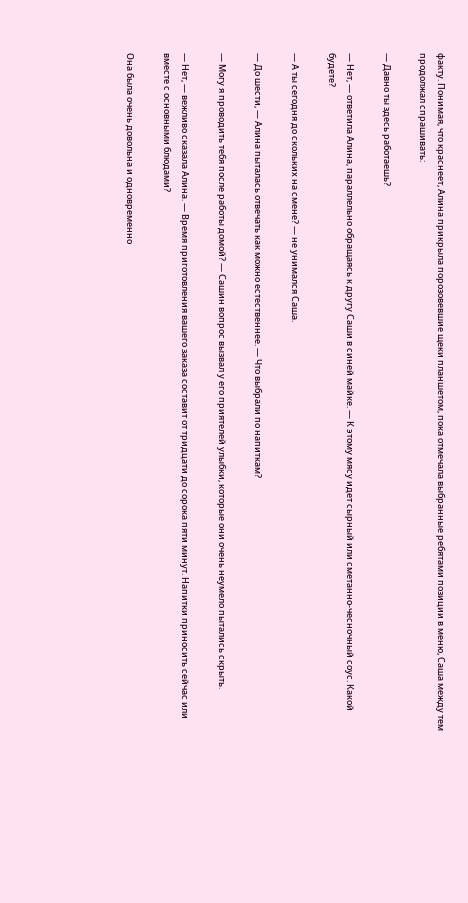факту. Понимая, что краснеет, Алина прикрыла порозовевшие щеки планшетом, пока отмечала выбранные ребятами позиции в меню, Саша между тем продолжал спрашивать:

— Давно ты здесь работаешь?

— Нет, — ответила Алина, параллельно обращаясь к другу Саши в синей майке. — К этому мясу идет сырный или сметанно-чесночный соус. Какой будете?

— А ты сегодня до скольких на смене? — не унимался Саша.

— До шести, — Алина пыталась отвечать как можно естественнее. — Что выбрали по напиткам?

— Могу я проводить тебя после работы домой? — Сашин вопрос вызвал у его приятелей улыбки, которые они очень неумело пытались скрыть.

— Нет, — вежливо сказала Алина. — Время приготовления вашего заказа составит от тридцати до сорока пяти минут. Напитки приносить сейчас или вместе с основными блюдами?

Она была очень довольна и одновременно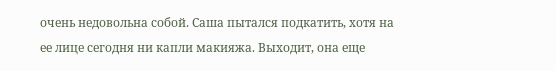очень недовольна собой. Саша пытался подкатить, хотя на ее лице сегодня ни капли макияжа. Выходит, она еще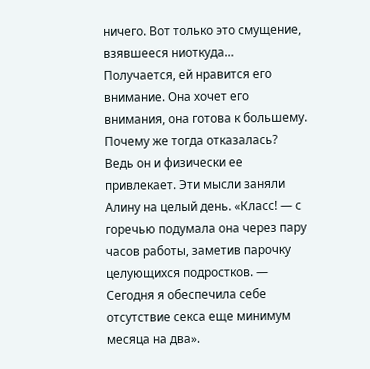ничего. Вот только это смущение, взявшееся ниоткуда… Получается, ей нравится его внимание. Она хочет его внимания, она готова к большему. Почему же тогда отказалась? Ведь он и физически ее привлекает. Эти мысли заняли Алину на целый день. «Класс! — с горечью подумала она через пару часов работы, заметив парочку целующихся подростков. — Сегодня я обеспечила себе отсутствие секса еще минимум месяца на два».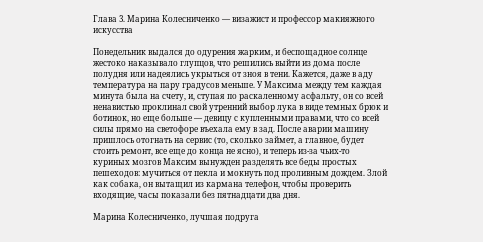Глава 3. Марина Колесниченко — визажист и профессор макияжного искусства

Понедельник выдался до одурения жарким, и беспощадное солнце жестоко наказывало глупцов, что решились выйти из дома после полудня или надеялись укрыться от зноя в тени. Кажется, даже в аду температура на пару градусов меньше. У Максима между тем каждая минута была на счету, и, ступая по раскаленному асфальту, он со всей ненавистью проклинал свой утренний выбор лука в виде темных брюк и ботинок, но еще больше — девицу с купленными правами, что со всей силы прямо на светофоре въехала ему в зад. После аварии машину пришлось отогнать на сервис (то, сколько займет, а главное, будет стоить ремонт, все еще до конца не ясно), и теперь из-за чьих-то куриных мозгов Максим вынужден разделять все беды простых пешеходов: мучиться от пекла и мокнуть под проливным дождем. Злой как собака, он вытащил из кармана телефон, чтобы проверить входящие, часы показали без пятнадцати два дня.

Марина Колесниченко, лучшая подруга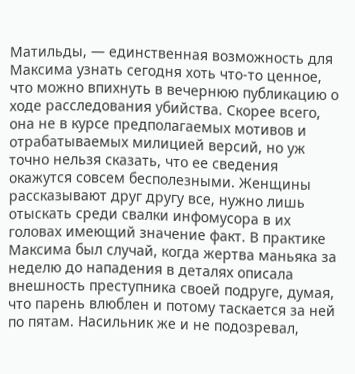Матильды, — единственная возможность для Максима узнать сегодня хоть что-то ценное, что можно впихнуть в вечернюю публикацию о ходе расследования убийства. Скорее всего, она не в курсе предполагаемых мотивов и отрабатываемых милицией версий, но уж точно нельзя сказать, что ее сведения окажутся совсем бесполезными. Женщины рассказывают друг другу все, нужно лишь отыскать среди свалки инфомусора в их головах имеющий значение факт. В практике Максима был случай, когда жертва маньяка за неделю до нападения в деталях описала внешность преступника своей подруге, думая, что парень влюблен и потому таскается за ней по пятам. Насильник же и не подозревал,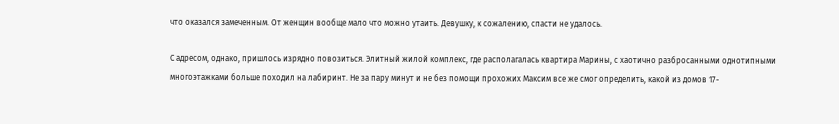что оказался замеченным. От женщин вообще мало что можно утаить. Девушку, к сожалению, спасти не удалось.

С адресом, однако, пришлось изрядно повозиться. Элитный жилой комплекс, где располагалась квартира Марины, с хаотично разбросанными однотипными многоэтажками больше походил на лабиринт. Не за пару минут и не без помощи прохожих Максим все же смог определить, какой из домов 17-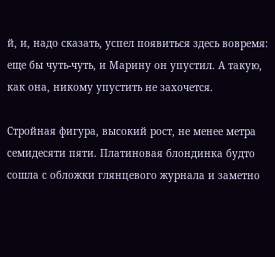й, и, надо сказать, успел появиться здесь вовремя: еще бы чуть-чуть, и Марину он упустил. А такую, как она, никому упустить не захочется.

Стройная фигура, высокий рост, не менее метра семидесяти пяти. Платиновая блондинка будто сошла с обложки глянцевого журнала и заметно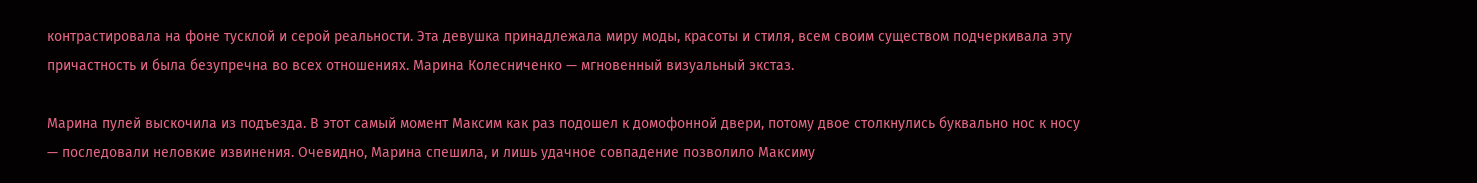контрастировала на фоне тусклой и серой реальности. Эта девушка принадлежала миру моды, красоты и стиля, всем своим существом подчеркивала эту причастность и была безупречна во всех отношениях. Марина Колесниченко — мгновенный визуальный экстаз.

Марина пулей выскочила из подъезда. В этот самый момент Максим как раз подошел к домофонной двери, потому двое столкнулись буквально нос к носу — последовали неловкие извинения. Очевидно, Марина спешила, и лишь удачное совпадение позволило Максиму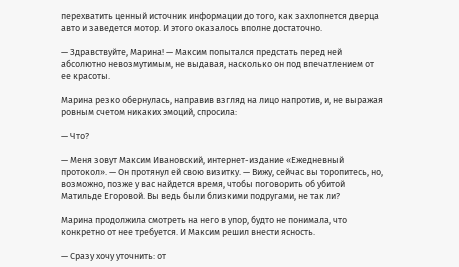перехватить ценный источник информации до того, как захлопнется дверца авто и заведется мотор. И этого оказалось вполне достаточно.

— Здравствуйте, Марина! — Максим попытался предстать перед ней абсолютно невозмутимым, не выдавая, насколько он под впечатлением от ее красоты.

Марина резко обернулась, направив взгляд на лицо напротив, и, не выражая ровным счетом никаких эмоций, спросила:

— Что?

— Меня зовут Максим Ивановский, интернет-издание «Ежедневный протокол». — Он протянул ей свою визитку. — Вижу, сейчас вы торопитесь, но, возможно, позже у вас найдется время, чтобы поговорить об убитой Матильде Егоровой. Вы ведь были близкими подругами, не так ли?

Марина продолжила смотреть на него в упор, будто не понимала, что конкретно от нее требуется. И Максим решил внести ясность.

— Сразу хочу уточнить: от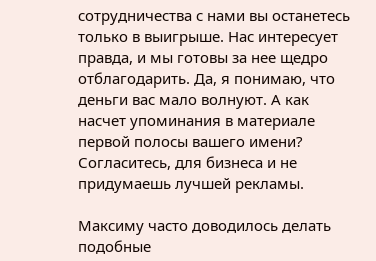сотрудничества с нами вы останетесь только в выигрыше. Нас интересует правда, и мы готовы за нее щедро отблагодарить. Да, я понимаю, что деньги вас мало волнуют. А как насчет упоминания в материале первой полосы вашего имени? Согласитесь, для бизнеса и не придумаешь лучшей рекламы.

Максиму часто доводилось делать подобные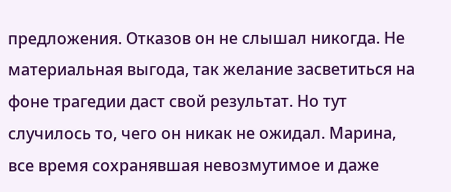предложения. Отказов он не слышал никогда. Не материальная выгода, так желание засветиться на фоне трагедии даст свой результат. Но тут случилось то, чего он никак не ожидал. Марина, все время сохранявшая невозмутимое и даже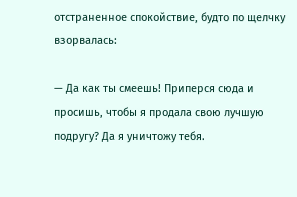отстраненное спокойствие, будто по щелчку взорвалась:

— Да как ты смеешь! Приперся сюда и просишь, чтобы я продала свою лучшую подругу? Да я уничтожу тебя.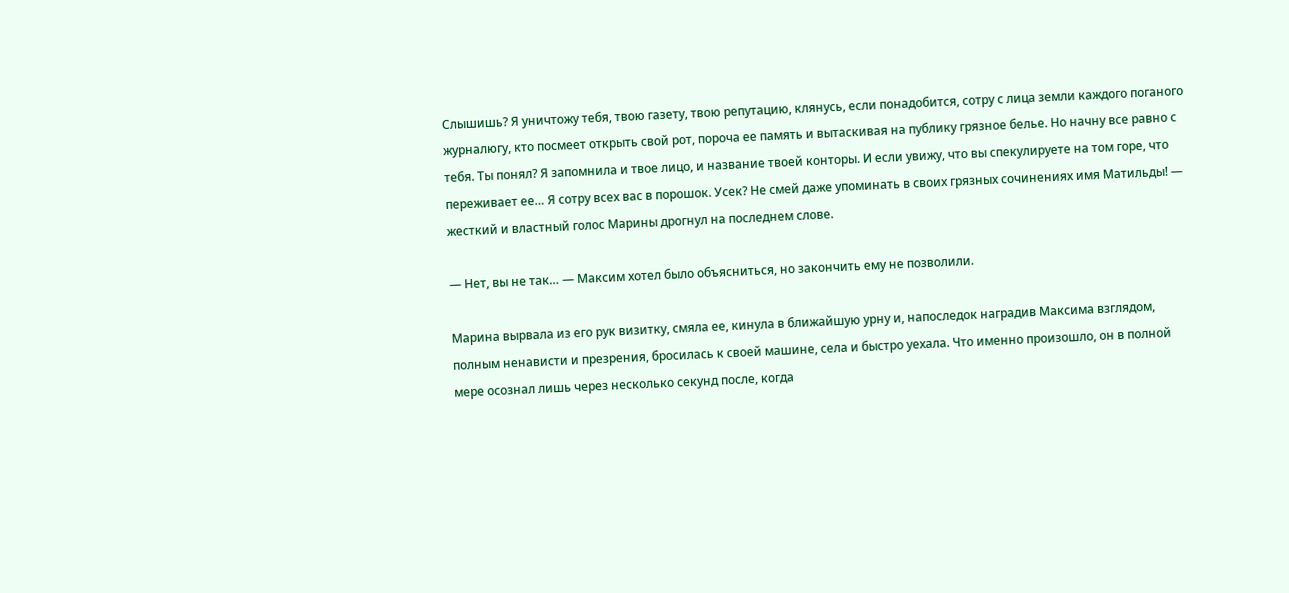Слышишь? Я уничтожу тебя, твою газету, твою репутацию, клянусь, если понадобится, сотру с лица земли каждого поганого журналюгу, кто посмеет открыть свой рот, пороча ее память и вытаскивая на публику грязное белье. Но начну все равно с тебя. Ты понял? Я запомнила и твое лицо, и название твоей конторы. И если увижу, что вы спекулируете на том горе, что переживает ее… Я сотру всех вас в порошок. Усек? Не смей даже упоминать в своих грязных сочинениях имя Матильды! — жесткий и властный голос Марины дрогнул на последнем слове.

— Нет, вы не так… — Максим хотел было объясниться, но закончить ему не позволили.

Марина вырвала из его рук визитку, смяла ее, кинула в ближайшую урну и, напоследок наградив Максима взглядом, полным ненависти и презрения, бросилась к своей машине, села и быстро уехала. Что именно произошло, он в полной мере осознал лишь через несколько секунд после, когда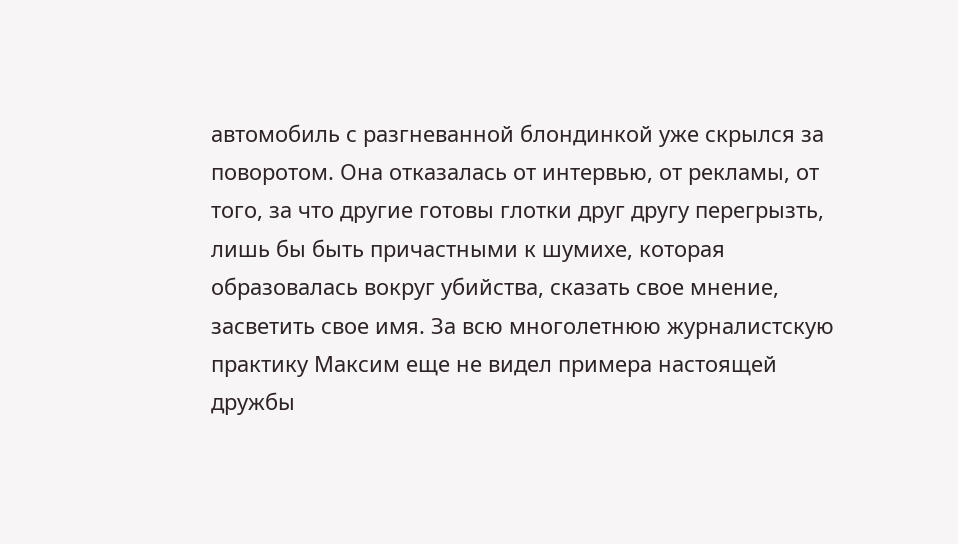автомобиль с разгневанной блондинкой уже скрылся за поворотом. Она отказалась от интервью, от рекламы, от того, за что другие готовы глотки друг другу перегрызть, лишь бы быть причастными к шумихе, которая образовалась вокруг убийства, сказать свое мнение, засветить свое имя. За всю многолетнюю журналистскую практику Максим еще не видел примера настоящей дружбы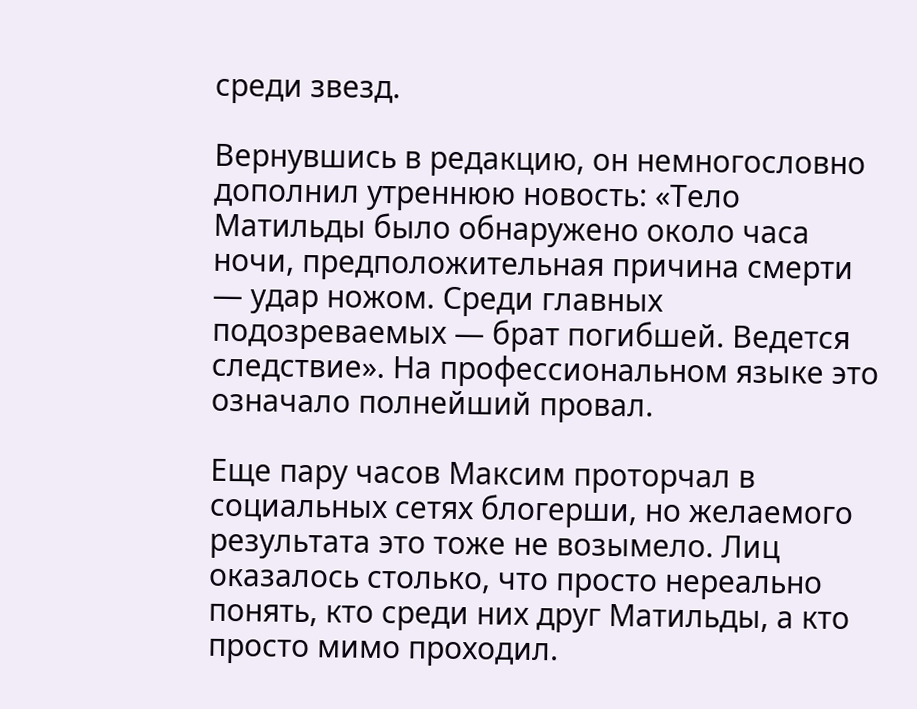среди звезд.

Вернувшись в редакцию, он немногословно дополнил утреннюю новость: «Тело Матильды было обнаружено около часа ночи, предположительная причина смерти — удар ножом. Среди главных подозреваемых — брат погибшей. Ведется следствие». На профессиональном языке это означало полнейший провал.

Еще пару часов Максим проторчал в социальных сетях блогерши, но желаемого результата это тоже не возымело. Лиц оказалось столько, что просто нереально понять, кто среди них друг Матильды, а кто просто мимо проходил.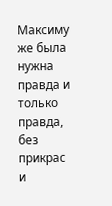Максиму же была нужна правда и только правда, без прикрас и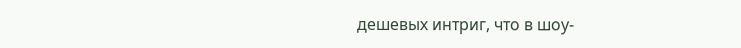дешевых интриг, что в шоу-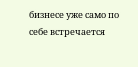бизнесе уже само по себе встречается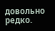довольно редко.